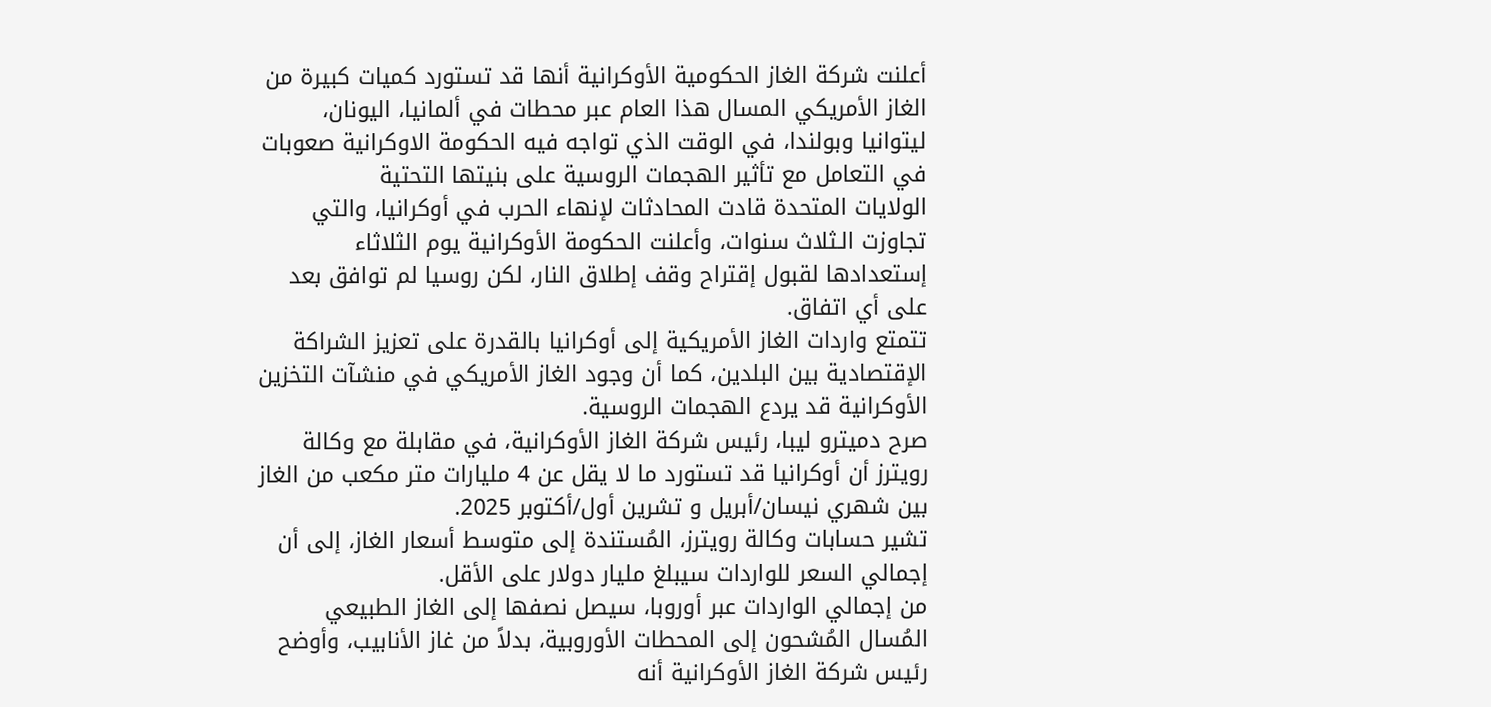أعلنت شركة الغاز الحكومية الأوكرانية أنها قد تستورد كميات كبيرة من الغاز الأمريكي المسال هذا العام عبر محطات في ألمانيا، اليونان، ليتوانيا وبولندا، في الوقت الذي تواجه فيه الحكومة الاوكرانية صعوبات في التعامل مع تأثير الهجمات الروسية على بنيتها التحتية
الولايات المتحدة قادت المحادثات لإنهاء الحرب في أوكرانيا، والتي تجاوزت الـثلاث سنوات، وأعلنت الحكومة الأوكرانية يوم الثلاثاء إستعدادها لقبول إقتراح وقف إطلاق النار، لكن روسيا لم توافق بعد على أي اتفاق.
تتمتع واردات الغاز الأمريكية إلى أوكرانيا بالقدرة على تعزيز الشراكة الإقتصادية بين البلدين، كما أن وجود الغاز الأمريكي في منشآت التخزين الأوكرانية قد يردع الهجمات الروسية.
صرح دميترو ليبا، رئيس شركة الغاز الأوكرانية، في مقابلة مع وكالة رويترز أن أوكرانيا قد تستورد ما لا يقل عن 4 مليارات متر مكعب من الغاز بين شهري نيسان/أبريل و تشرين أول/أكتوبر 2025.
تشير حسابات وكالة رويترز، المُستندة إلى متوسط أسعار الغاز، إلى أن إجمالي السعر للواردات سيبلغ مليار دولار على الأقل.
من إجمالي الواردات عبر أوروبا، سيصل نصفها إلى الغاز الطبيعي المُسال المُشحون إلى المحطات الأوروبية، بدلاً من غاز الأنابيب، وأوضح رئيس شركة الغاز الأوكرانية أنه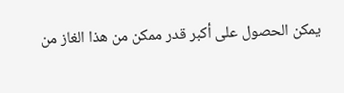يمكن الحصول على أكبر قدر ممكن من هذا الغاز من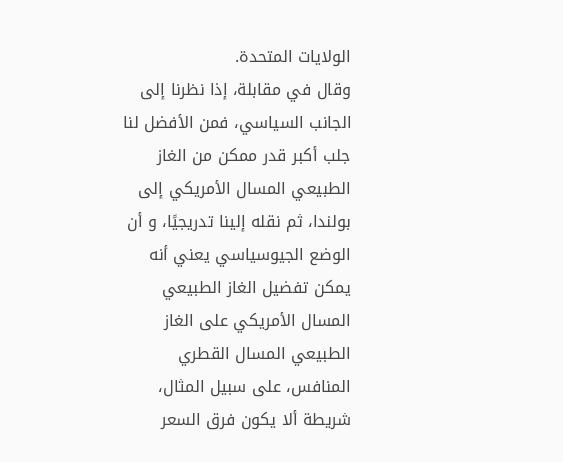الولايات المتحدة.
وقال في مقابلة، إذا نظرنا إلى الجانب السياسي، فمن الأفضل لنا جلب أكبر قدر ممكن من الغاز الطبيعي المسال الأمريكي إلى بولندا، ثم نقله إلينا تدريجيًا، و أن الوضع الجيوسياسي يعني أنه يمكن تفضيل الغاز الطبيعي المسال الأمريكي على الغاز الطبيعي المسال القطري المنافس، على سبيل المثال، شريطة ألا يكون فرق السعر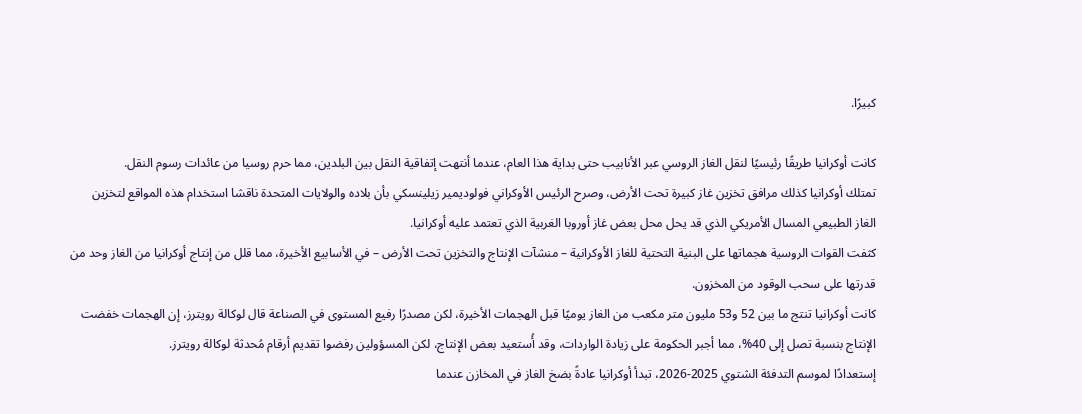كبيرًا.

كانت أوكرانيا طريقًا رئيسيًا لنقل الغاز الروسي عبر الأنابيب حتى بداية هذا العام، عندما أنتهت إتفاقية النقل بين البلدين، مما حرم روسيا من عائدات رسوم النقل.
تمتلك أوكرانيا كذلك مرافق تخزين غاز كبيرة تحت الأرض، وصرح الرئيس الأوكراني فولوديمير زيلينسكي بأن بلاده والولايات المتحدة ناقشا استخدام هذه المواقع لتخزين الغاز الطبيعي المسال الأمريكي الذي قد يحل محل بعض غاز أوروبا الغربية الذي تعتمد عليه أوكرانيا.
كثفت القوات الروسية هجماتها على البنية التحتية للغاز الأوكرانية – منشآت الإنتاج والتخزين تحت الأرض – في الأسابيع الأخيرة، مما قلل من إنتاج أوكرانيا من الغاز وحد من قدرتها على سحب الوقود من المخزون.
كانت أوكرانيا تنتج ما بين 52 و53 مليون متر مكعب من الغاز يوميًا قبل الهجمات الأخيرة، لكن مصدرًا رفيع المستوى في الصناعة قال لوكالة رويترز، إن الهجمات خفضت الإنتاج بنسبة تصل إلى 40%، مما أجبر الحكومة على زيادة الواردات، وقد أُستعيد بعض الإنتاج، لكن المسؤولين رفضوا تقديم أرقام مُحدثة لوكالة رويترز.
إستعدادًا لموسم التدفئة الشتوي 2025-2026، تبدأ أوكرانيا عادةً بضخ الغاز في المخازن عندما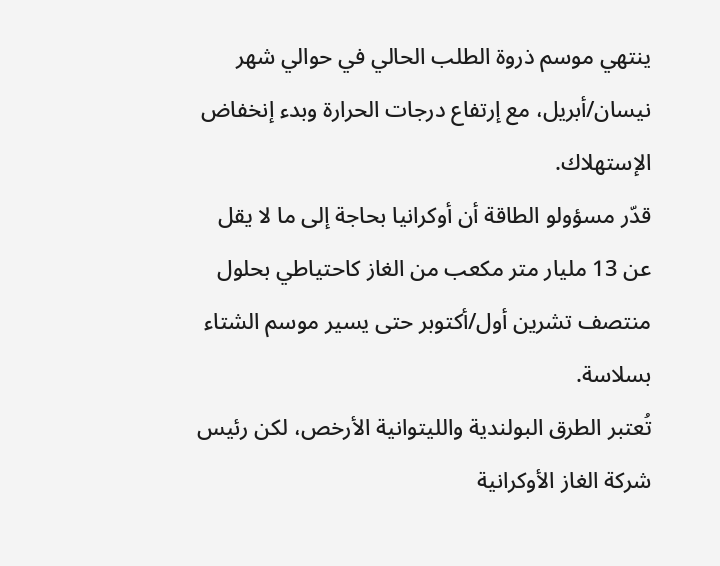ينتهي موسم ذروة الطلب الحالي في حوالي شهر نيسان/أبريل، مع إرتفاع درجات الحرارة وبدء إنخفاض الإستهلاك.
قدّر مسؤولو الطاقة أن أوكرانيا بحاجة إلى ما لا يقل عن 13 مليار متر مكعب من الغاز كاحتياطي بحلول منتصف تشرين أول/أكتوبر حتى يسير موسم الشتاء بسلاسة.
تُعتبر الطرق البولندية والليتوانية الأرخص، لكن رئيس شركة الغاز الأوكرانية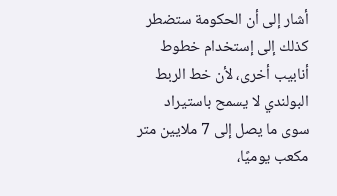أشار إلى أن الحكومة ستضطر كذلك إلى إستخدام خطوط أنابيب أخرى، لأن خط الربط البولندي لا يسمح باستيراد سوى ما يصل إلى 7 ملايين متر مكعب يوميًا،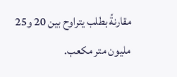مقارنةً بطلب يتراوح بين 20 و25 مليون متر مكعب.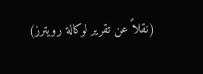(نقلاً عن تقرير لوكالة رويترز)